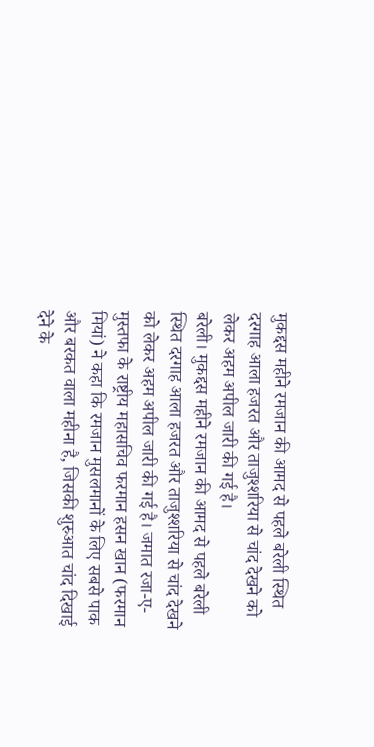मुकद्दस महीने रमजान की आमद से पहले बरेली स्थित दरगाह आला हजरत और ताजुश्शरिया से चांद देखने को लेकर अहम अपील जारी की गई है।
बरेली। मुकद्दस महीने रमजान की आमद से पहले बरेली स्थित दरगाह आला हजरत और ताजुश्शरिया से चांद देखने को लेकर अहम अपील जारी की गई है। जमात रजा-ए-मुस्तफा के राष्ट्रीय महासचिव फरमान हसन खान (फरमान मियां) ने कहा कि रमजान मुसलमानों के लिए सबसे पाक और बरकत वाला महीना है, जिसकी शुरुआत चांद दिखाई देने के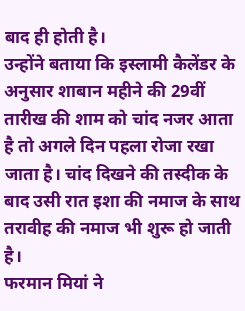बाद ही होती है।
उन्होंने बताया कि इस्लामी कैलेंडर के अनुसार शाबान महीने की 29वीं तारीख की शाम को चांद नजर आता है तो अगले दिन पहला रोजा रखा जाता है। चांद दिखने की तस्दीक के बाद उसी रात इशा की नमाज के साथ तरावीह की नमाज भी शुरू हो जाती है।
फरमान मियां ने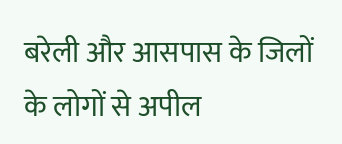बरेली और आसपास के जिलों के लोगों से अपील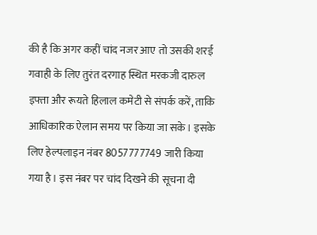की है कि अगर कहीं चांद नजर आए तो उसकी शरई गवाही के लिए तुरंत दरगाह स्थित मरकजी दारुल इफ्ता और रूयते हिलाल कमेटी से संपर्क करें, ताकि आधिकारिक ऐलान समय पर किया जा सके। इसके लिए हेल्पलाइन नंबर 8057777749 जारी किया गया है। इस नंबर पर चांद दिखने की सूचना दी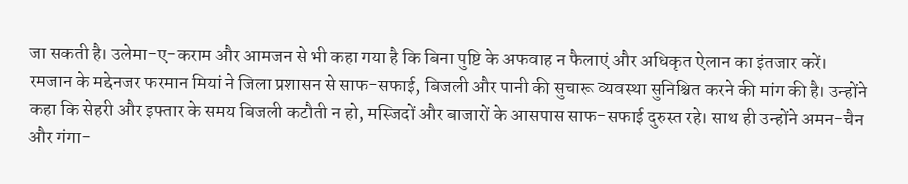जा सकती है। उलेमा-ए-कराम और आमजन से भी कहा गया है कि बिना पुष्टि के अफवाह न फैलाएं और अधिकृत ऐलान का इंतजार करें।
रमजान के मद्देनजर फरमान मियां ने जिला प्रशासन से साफ-सफाई, बिजली और पानी की सुचारू व्यवस्था सुनिश्चित करने की मांग की है। उन्होंने कहा कि सेहरी और इफ्तार के समय बिजली कटौती न हो, मस्जिदों और बाजारों के आसपास साफ-सफाई दुरुस्त रहे। साथ ही उन्होंने अमन-चैन और गंगा-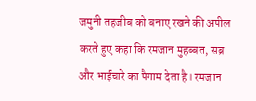जमुनी तहजीब को बनाए रखने की अपील करते हुए कहा कि रमजान मुहब्बत, सब्र और भाईचारे का पैगाम देता है। रमजान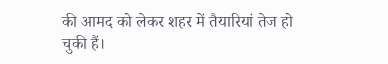की आमद को लेकर शहर में तैयारियां तेज हो चुकी हैं।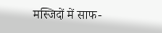मस्जिदों में साफ-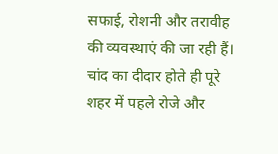सफाई, रोशनी और तरावीह की व्यवस्थाएं की जा रही हैं। चांद का दीदार होते ही पूरे शहर में पहले रोजे और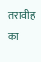तरावीह का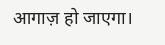आगाज़ हो जाएगा।